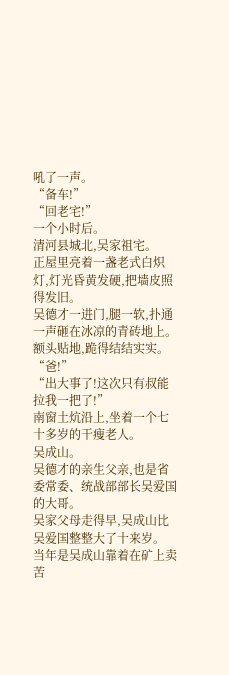吼了一声。
“备车!”
“回老宅!”
一个小时后。
清河县城北,吴家祖宅。
正屋里亮着一盏老式白炽灯,灯光昏黄发硬,把墙皮照得发旧。
吴德才一进门,腿一软,扑通一声砸在冰凉的青砖地上。
额头贴地,跪得结结实实。
“爸!”
“出大事了!这次只有叔能拉我一把了!”
南窗土炕沿上,坐着一个七十多岁的干瘦老人。
吴成山。
吴德才的亲生父亲,也是省委常委、统战部部长吴爱国的大哥。
吴家父母走得早,吴成山比吴爱国整整大了十来岁。
当年是吴成山靠着在矿上卖苦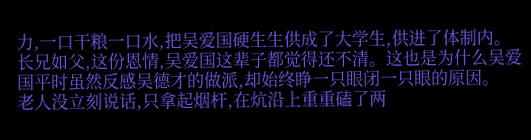力,一口干粮一口水,把吴爱国硬生生供成了大学生,供进了体制内。
长兄如父,这份恩情,吴爱国这辈子都觉得还不清。这也是为什么吴爱国平时虽然反感吴德才的做派,却始终睁一只眼闭一只眼的原因。
老人没立刻说话,只拿起烟杆,在炕沿上重重磕了两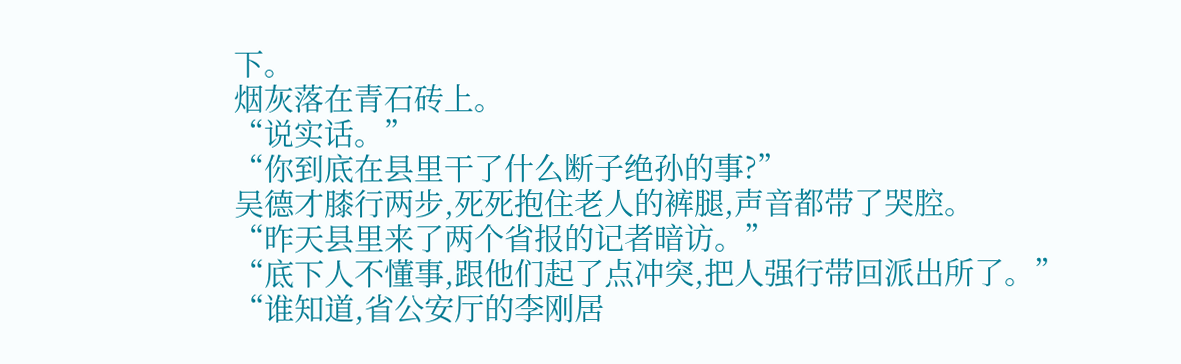下。
烟灰落在青石砖上。
“说实话。”
“你到底在县里干了什么断子绝孙的事?”
吴德才膝行两步,死死抱住老人的裤腿,声音都带了哭腔。
“昨天县里来了两个省报的记者暗访。”
“底下人不懂事,跟他们起了点冲突,把人强行带回派出所了。”
“谁知道,省公安厅的李刚居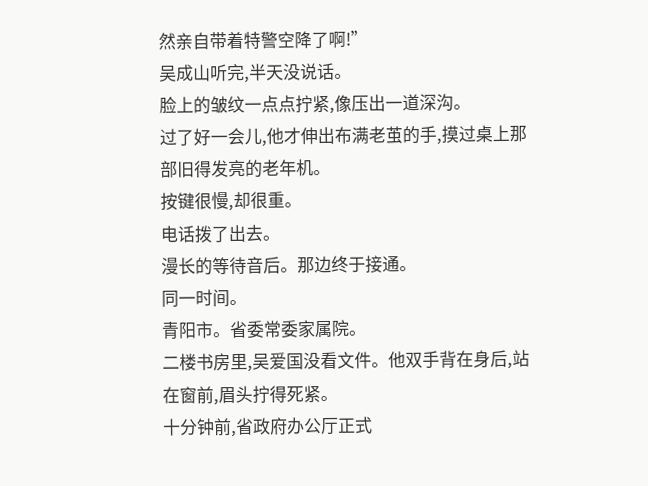然亲自带着特警空降了啊!”
吴成山听完,半天没说话。
脸上的皱纹一点点拧紧,像压出一道深沟。
过了好一会儿,他才伸出布满老茧的手,摸过桌上那部旧得发亮的老年机。
按键很慢,却很重。
电话拨了出去。
漫长的等待音后。那边终于接通。
同一时间。
青阳市。省委常委家属院。
二楼书房里,吴爱国没看文件。他双手背在身后,站在窗前,眉头拧得死紧。
十分钟前,省政府办公厅正式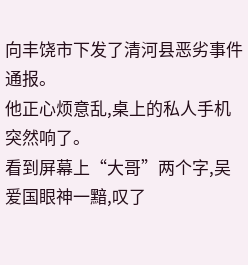向丰饶市下发了清河县恶劣事件通报。
他正心烦意乱,桌上的私人手机突然响了。
看到屏幕上“大哥”两个字,吴爱国眼神一黯,叹了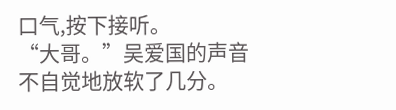口气,按下接听。
“大哥。”吴爱国的声音不自觉地放软了几分。